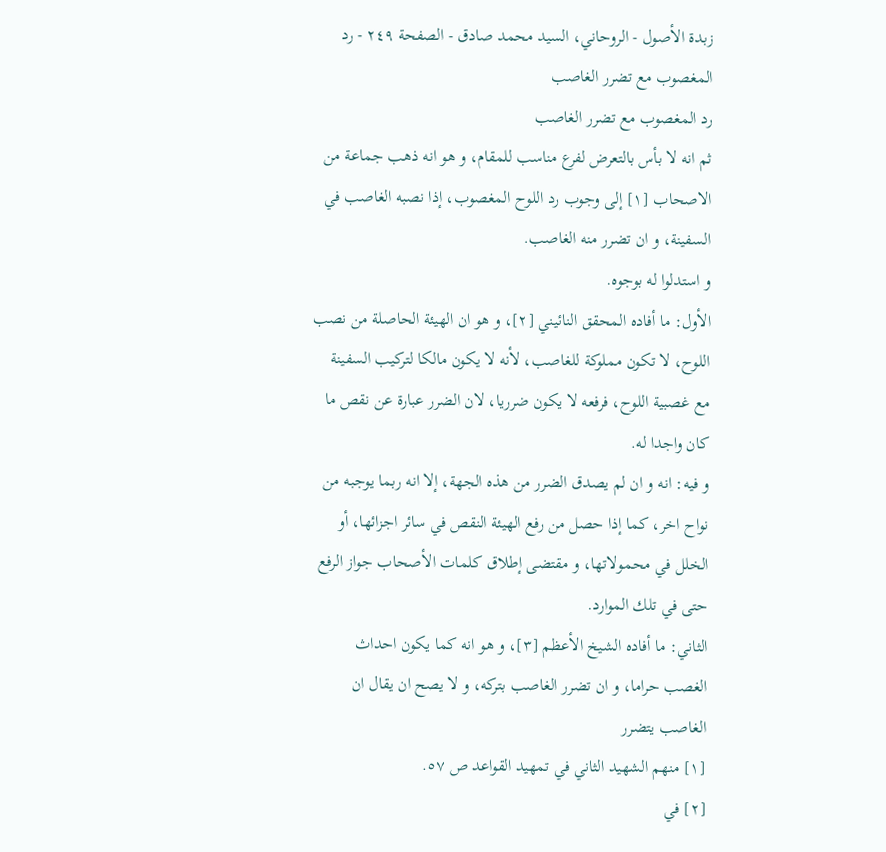زبدة الأصول - الروحاني، السيد محمد صادق - الصفحة ٢٤٩ - رد المغصوب مع تضرر الغاصب
رد المغصوب مع تضرر الغاصب
ثم انه لا بأس بالتعرض لفرع مناسب للمقام، و هو انه ذهب جماعة من الاصحاب [١] إلى وجوب رد اللوح المغصوب، إذا نصبه الغاصب في السفينة، و ان تضرر منه الغاصب.
و استدلوا له بوجوه.
الأول: ما أفاده المحقق النائيني [٢]، و هو ان الهيئة الحاصلة من نصب اللوح، لا تكون مملوكة للغاصب، لأنه لا يكون مالكا لتركيب السفينة مع غصبية اللوح، فرفعه لا يكون ضرريا، لان الضرر عبارة عن نقص ما كان واجدا له.
و فيه: انه و ان لم يصدق الضرر من هذه الجهة، إلا انه ربما يوجبه من نواح اخر، كما إذا حصل من رفع الهيئة النقص في سائر اجزائها، أو الخلل في محمولاتها، و مقتضى إطلاق كلمات الأصحاب جواز الرفع حتى في تلك الموارد.
الثاني: ما أفاده الشيخ الأعظم [٣]، و هو انه كما يكون احداث الغصب حراما، و ان تضرر الغاصب بتركه، و لا يصح ان يقال ان الغاصب يتضرر
[١] منهم الشهيد الثاني في تمهيد القواعد ص ٥٧.
[٢] في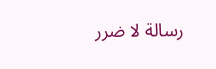رسالة لا ضرر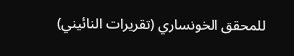للمحقق الخونساري (تقريرات النائيني)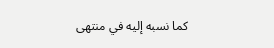كما نسبه إليه في منتهى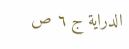الدراية ج ٦ ص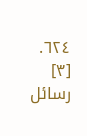٦٢٤.
[٣] رسائل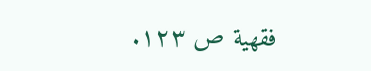فقهية ص ١٢٣.